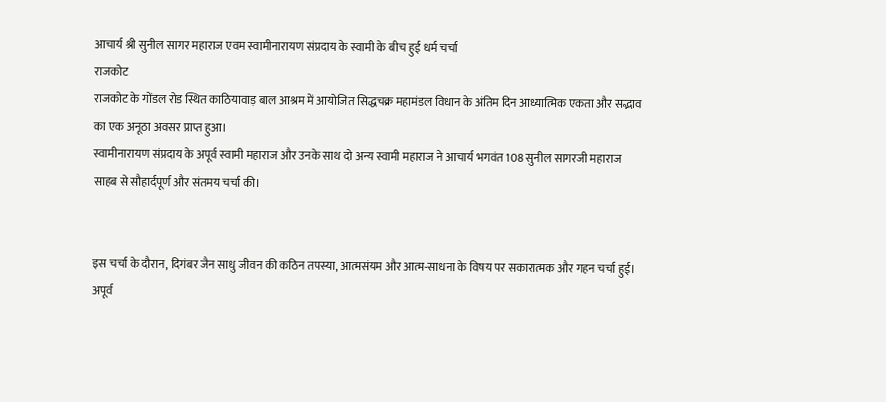आचार्य श्री सुनील सागर महाराज एवम स्वामीनारायण संप्रदाय के स्वामी के बीच हुई धर्म चर्चा
राजकोट
राजकोट के गोंडल रोड स्थित काठियावाड़ बाल आश्रम में आयोजित सिद्धचक्र महामंडल विधान के अंतिम दिन आध्यात्मिक एकता और सद्भाव का एक अनूठा अवसर प्राप्त हुआ।
स्वामीनारायण संप्रदाय के अपूर्व स्वामी महाराज और उनके साथ दो अन्य स्वामी महाराज ने आचार्य भगवंत 108 सुनील सागरजी महाराज साहब से सौहार्दपूर्ण और संतमय चर्चा की।


इस चर्चा के दौरान, दिगंबर जैन साधु जीवन की कठिन तपस्या, आत्मसंयम और आत्म-साधना के विषय पर सकारात्मक और गहन चर्चा हुई। अपूर्व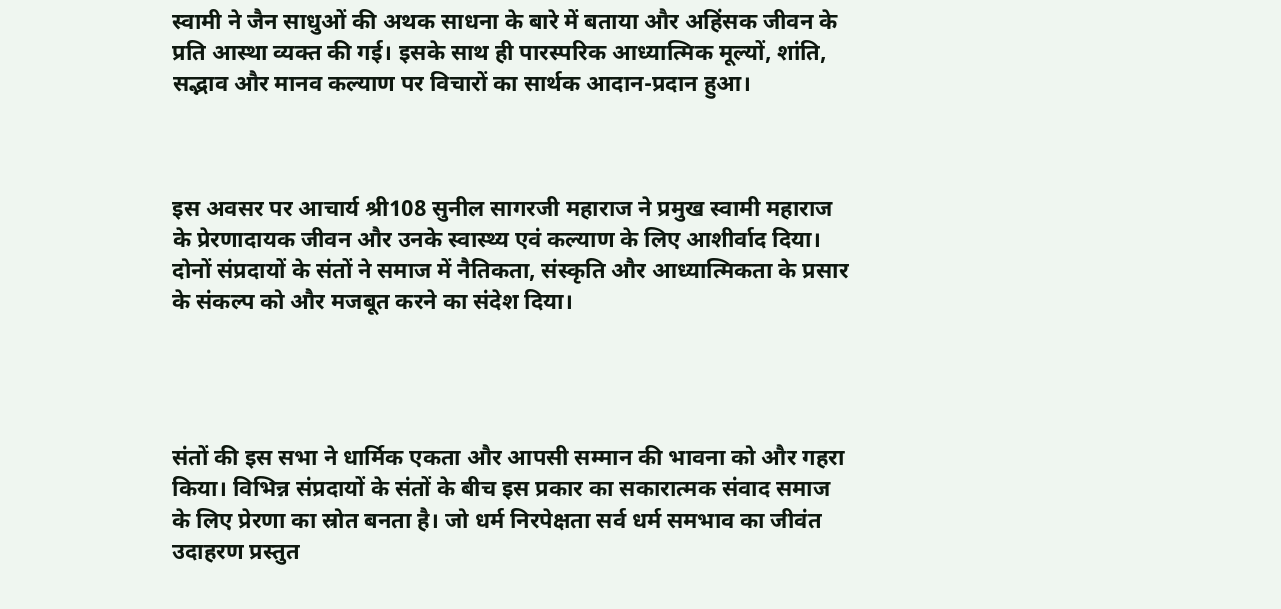स्वामी ने जैन साधुओं की अथक साधना के बारे में बताया और अहिंसक जीवन के प्रति आस्था व्यक्त की गई। इसके साथ ही पारस्परिक आध्यात्मिक मूल्यों, शांति, सद्भाव और मानव कल्याण पर विचारों का सार्थक आदान-प्रदान हुआ।



इस अवसर पर आचार्य श्री108 सुनील सागरजी महाराज ने प्रमुख स्वामी महाराज के प्रेरणादायक जीवन और उनके स्वास्थ्य एवं कल्याण के लिए आशीर्वाद दिया। दोनों संप्रदायों के संतों ने समाज में नैतिकता, संस्कृति और आध्यात्मिकता के प्रसार के संकल्प को और मजबूत करने का संदेश दिया।




संतों की इस सभा ने धार्मिक एकता और आपसी सम्मान की भावना को और गहरा किया। विभिन्न संप्रदायों के संतों के बीच इस प्रकार का सकारात्मक संवाद समाज के लिए प्रेरणा का स्रोत बनता है। जो धर्म निरपेक्षता सर्व धर्म समभाव का जीवंत उदाहरण प्रस्तुत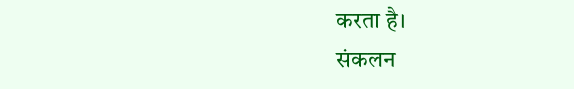करता है।
संकलन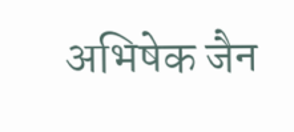अभिषेक जैन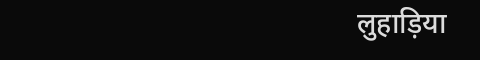लुहाड़िया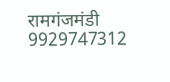रामगंजमंडी 9929747312